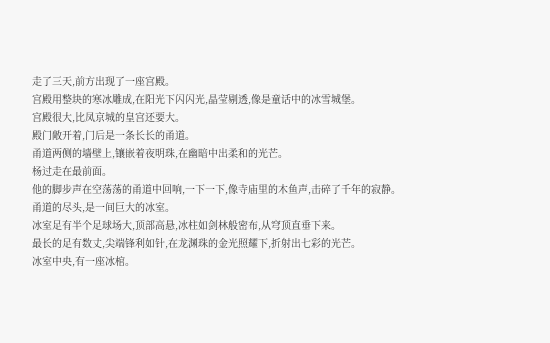走了三天,前方出现了一座宫殿。
宫殿用整块的寒冰雕成,在阳光下闪闪光,晶莹剔透,像是童话中的冰雪城堡。
宫殿很大,比凤京城的皇宫还要大。
殿门敞开着,门后是一条长长的甬道。
甬道两侧的墙壁上,镶嵌着夜明珠,在幽暗中出柔和的光芒。
杨过走在最前面。
他的脚步声在空荡荡的甬道中回响,一下一下,像寺庙里的木鱼声,击碎了千年的寂静。
甬道的尽头,是一间巨大的冰室。
冰室足有半个足球场大,顶部高悬,冰柱如剑林般密布,从穹顶直垂下来。
最长的足有数丈,尖端锋利如针,在龙渊珠的金光照耀下,折射出七彩的光芒。
冰室中央,有一座冰棺。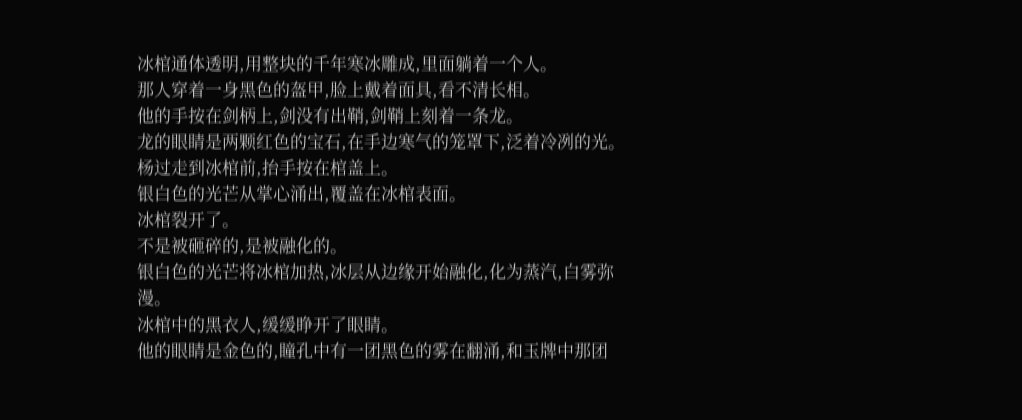冰棺通体透明,用整块的千年寒冰雕成,里面躺着一个人。
那人穿着一身黑色的盔甲,脸上戴着面具,看不清长相。
他的手按在剑柄上,剑没有出鞘,剑鞘上刻着一条龙。
龙的眼睛是两颗红色的宝石,在手边寒气的笼罩下,泛着冷冽的光。
杨过走到冰棺前,抬手按在棺盖上。
银白色的光芒从掌心涌出,覆盖在冰棺表面。
冰棺裂开了。
不是被砸碎的,是被融化的。
银白色的光芒将冰棺加热,冰层从边缘开始融化,化为蒸汽,白雾弥漫。
冰棺中的黑衣人,缓缓睁开了眼睛。
他的眼睛是金色的,瞳孔中有一团黑色的雾在翻涌,和玉牌中那团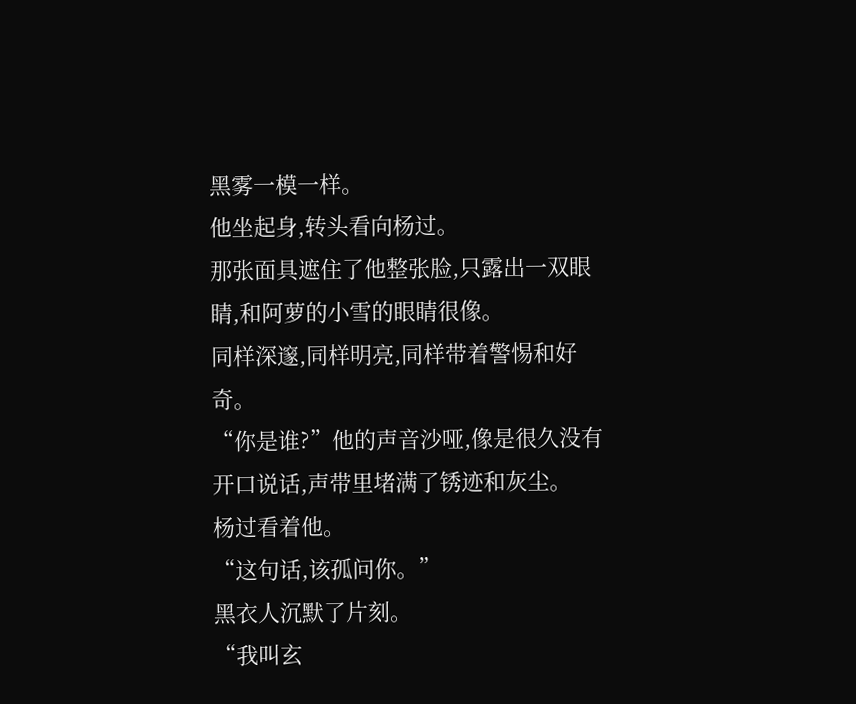黑雾一模一样。
他坐起身,转头看向杨过。
那张面具遮住了他整张脸,只露出一双眼睛,和阿萝的小雪的眼睛很像。
同样深邃,同样明亮,同样带着警惕和好奇。
“你是谁?”他的声音沙哑,像是很久没有开口说话,声带里堵满了锈迹和灰尘。
杨过看着他。
“这句话,该孤问你。”
黑衣人沉默了片刻。
“我叫玄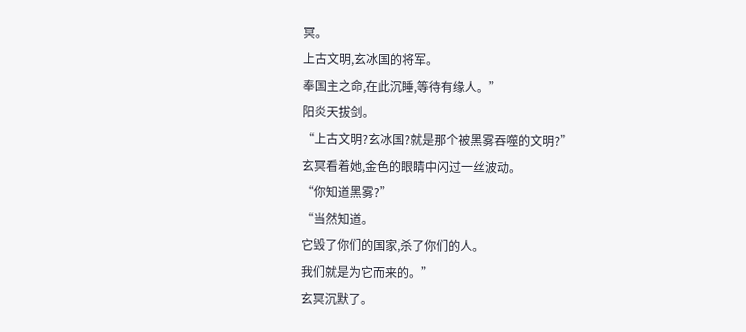冥。
上古文明,玄冰国的将军。
奉国主之命,在此沉睡,等待有缘人。”
阳炎天拔剑。
“上古文明?玄冰国?就是那个被黑雾吞噬的文明?”
玄冥看着她,金色的眼睛中闪过一丝波动。
“你知道黑雾?”
“当然知道。
它毁了你们的国家,杀了你们的人。
我们就是为它而来的。”
玄冥沉默了。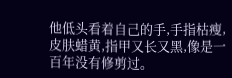他低头看着自己的手,手指枯瘦,皮肤蜡黄,指甲又长又黑,像是一百年没有修剪过。